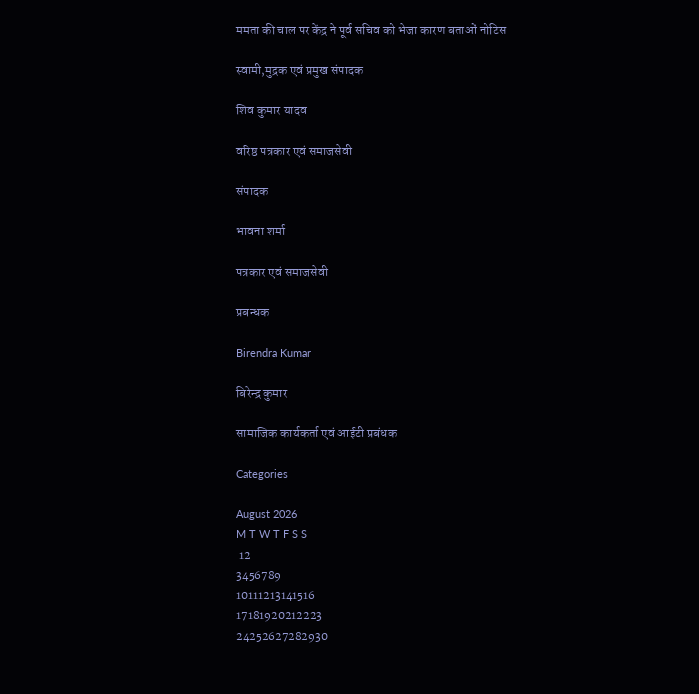ममता की चाल पर केंद्र ने पूर्व सचिव को भेजा कारण बताओं नोटिस

स्वामी,मुद्रक एवं प्रमुख संपादक

शिव कुमार यादव

वरिष्ठ पत्रकार एवं समाजसेवी

संपादक

भावना शर्मा

पत्रकार एवं समाजसेवी

प्रबन्धक

Birendra Kumar

बिरेन्द्र कुमार

सामाजिक कार्यकर्ता एवं आईटी प्रबंधक

Categories

August 2026
M T W T F S S
 12
3456789
10111213141516
17181920212223
24252627282930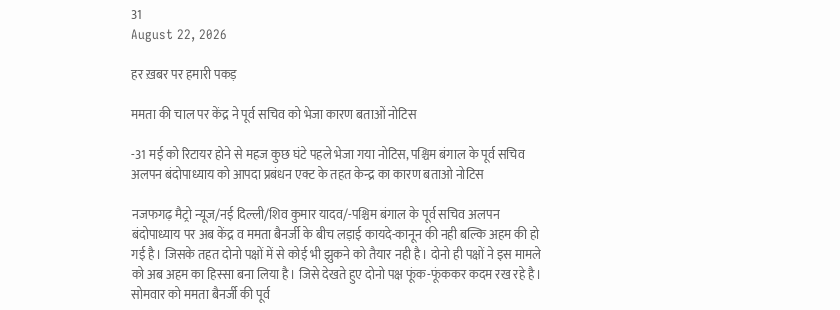31
August 22, 2026

हर ख़बर पर हमारी पकड़

ममता की चाल पर केंद्र ने पूर्व सचिव को भेजा कारण बताओं नोटिस

-31 मई को रिटायर होने से महज कुछ घंटे पहले भेजा गया नोटिस, पश्चिम बंगाल के पूर्व सचिव अलपन बंदोपाध्याय को आपदा प्रबंधन एक्ट के तहत केन्द्र का कारण बताओ नोटिस

नजफगढ़ मैट्रो न्यूज/नई दिल्ली/शिव कुमार यादव/-पश्चिम बंगाल के पूर्व सचिव अलपन बंदोपाध्याय पर अब केंद्र व ममता बैनर्जी के बीच लड़ाई कायदे-कानून की नही बल्कि अहम की हो गई है। जिसके तहत दोनो पक्षों में से कोई भी झुकने को तैयार नही है। दोनो ही पक्षों ने इस मामले को अब अहम का हिस्सा बना लिया है। जिसे देखते हुए दोनो पक्ष फूंक-फूंककर कदम रख रहे है। सोमवार को ममता बैनर्जी की पूर्व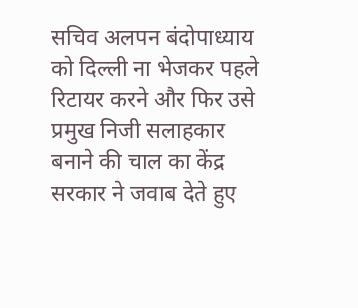सचिव अलपन बंदोपाध्याय को दिल्ली ना भेजकर पहले रिटायर करने और फिर उसे प्रमुख निजी सलाहकार बनाने की चाल का केंद्र सरकार ने जवाब देते हुए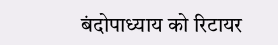बंदोपाध्याय को रिटायर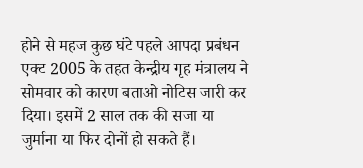होने से महज कुछ घंटे पहले आपदा प्रबंधन एक्ट 2005 के तहत केन्द्रीय गृह मंत्रालय ने सोमवार को कारण बताओ नोटिस जारी कर दिया। इसमें 2 साल तक की सजा या जुर्माना या फिर दोनों हो सकते हैं।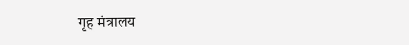गृह मंत्रालय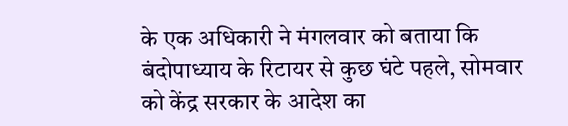के एक अधिकारी ने मंगलवार को बताया कि बंदोपाध्याय के रिटायर से कुछ घंटे पहले, सोमवार को केंद्र सरकार के आदेश का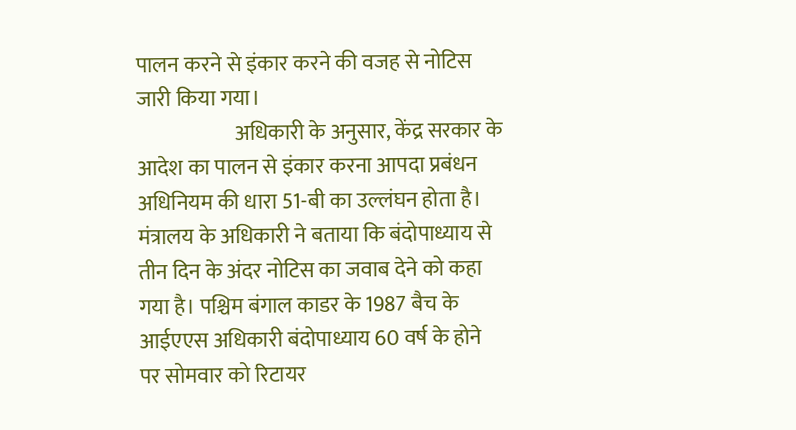पालन करने से इंकार करने की वजह से नोटिस जारी किया गया।
                       अधिकारी के अनुसार, केंद्र सरकार के आदेश का पालन से इंकार करना आपदा प्रबंधन अधिनियम की धारा 51-बी का उल्लंघन होता है। मंत्रालय के अधिकारी ने बताया कि बंदोपाध्याय से तीन दिन के अंदर नोटिस का जवाब देने को कहा गया है। पश्चिम बंगाल काडर के 1987 बैच के आईएएस अधिकारी बंदोपाध्याय 60 वर्ष के होने पर सोमवार को रिटायर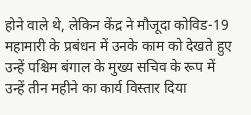होने वाले थे, लेकिन केंद्र ने मौजूदा कोविड-19 महामारी के प्रबंधन में उनके काम को देखते हुए उन्हें पश्चिम बंगाल के मुख्य सचिव के रूप में उन्हें तीन महीने का कार्य विस्तार दिया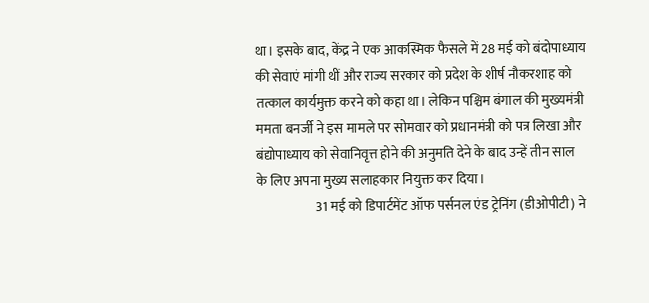था। इसके बाद, केंद्र ने एक आकस्मिक फैसले में 28 मई को बंदोपाध्याय की सेवाएं मांगी थीं और राज्य सरकार को प्रदेश के शीर्ष नौकरशाह को तत्काल कार्यमुक्त करने को कहा था। लेकिन पश्चिम बंगाल की मुख्यमंत्री ममता बनर्जी ने इस मामले पर सोमवार को प्रधानमंत्री को पत्र लिखा और बंद्योपाध्याय को सेवानिवृत्त होने की अनुमति देने के बाद उन्हें तीन साल के लिए अपना मुख्य सलाहकार नियुक्त कर दिया।
                      31 मई को डिपार्टमेंट ऑफ पर्सनल एंड ट्रेनिंग (डीओपीटी) ने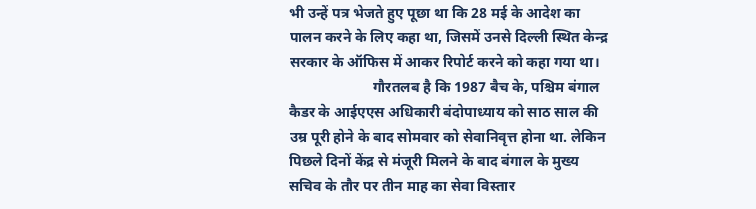भी उन्हें पत्र भेजते हुए पूछा था कि 28 मई के आदेश का पालन करने के लिए कहा था, जिसमें उनसे दिल्ली स्थित केन्द्र सरकार के ऑफिस में आकर रिपोर्ट करने को कहा गया था।
                       गौरतलब है कि 1987 बैच के, पश्चिम बंगाल कैडर के आईएएस अधिकारी बंदोपाध्याय को साठ साल की उम्र पूरी होने के बाद सोमवार को सेवानिवृत्त होना था. लेकिन पिछले दिनों केंद्र से मंजूरी मिलने के बाद बंगाल के मुख्य सचिव के तौर पर तीन माह का सेवा विस्तार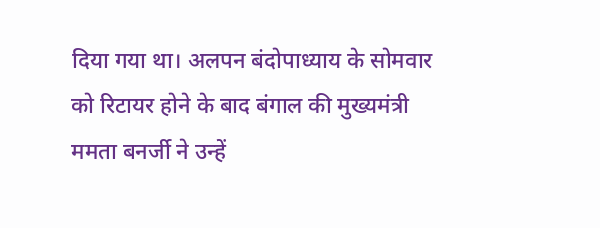दिया गया था। अलपन बंदोपाध्याय के सोमवार को रिटायर होने के बाद बंगाल की मुख्यमंत्री ममता बनर्जी ने उन्हें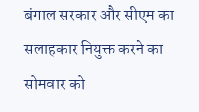बंगाल सरकार और सीएम का सलाहकार नियुक्त करने का सोमवार को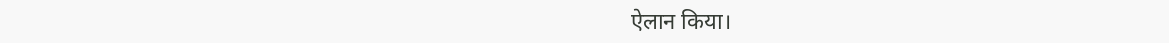ऐलान किया।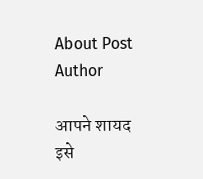About Post Author

आपने शायद इसे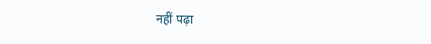नहीं पढ़ा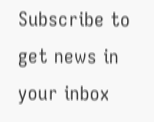Subscribe to get news in your inbox